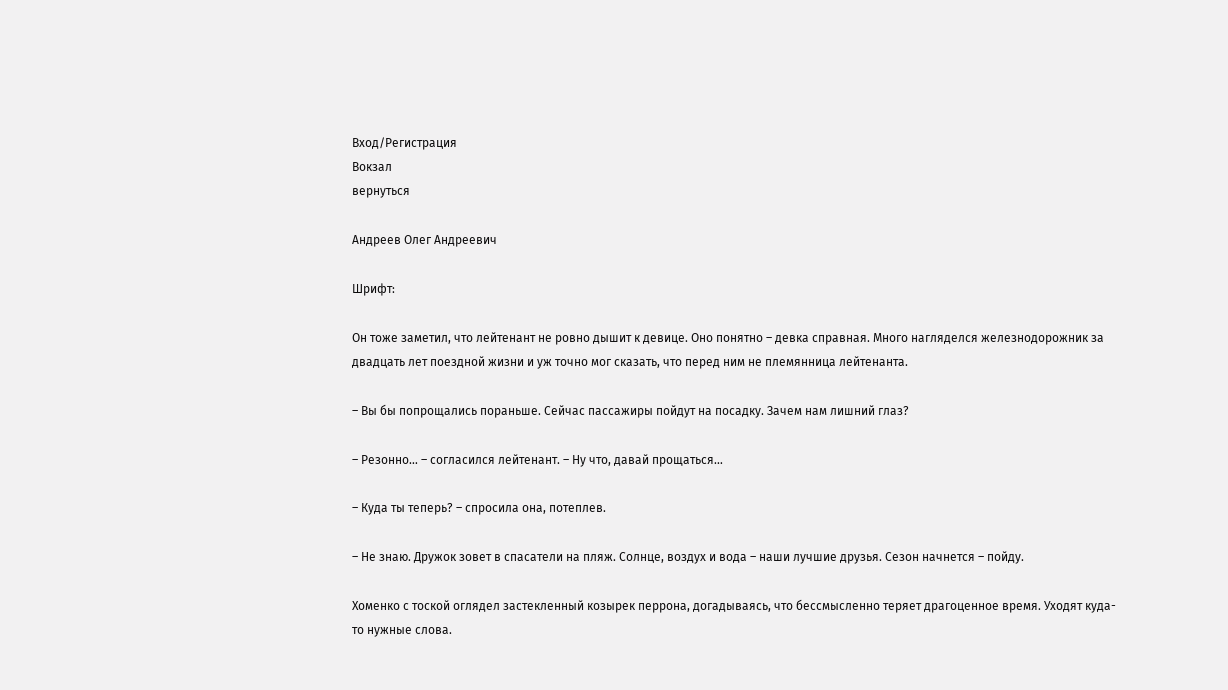Вход/Регистрация
Вокзал
вернуться

Андреев Олег Андреевич

Шрифт:

Он тоже заметил, что лейтенант не ровно дышит к девице. Оно понятно – девка справная. Много нагляделся железнодорожник за двадцать лет поездной жизни и уж точно мог сказать, что перед ним не племянница лейтенанта.

– Вы бы попрощались пораньше. Сейчас пассажиры пойдут на посадку. Зачем нам лишний глаз?

– Резонно… – согласился лейтенант. – Ну что, давай прощаться…

– Куда ты теперь? – спросила она, потеплев.

– Не знаю. Дружок зовет в спасатели на пляж. Солнце, воздух и вода – наши лучшие друзья. Сезон начнется – пойду.

Хоменко с тоской оглядел застекленный козырек перрона, догадываясь, что бессмысленно теряет драгоценное время. Уходят куда-то нужные слова.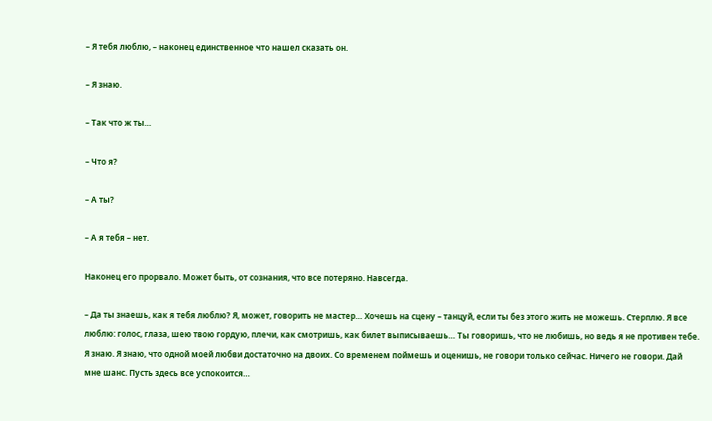– Я тебя люблю, – наконец единственное что нашел сказать он.

– Я знаю.

– Так что ж ты…

– Что я?

– А ты?

– А я тебя – нет.

Наконец его прорвало. Может быть, от сознания, что все потеряно. Навсегда.

– Да ты знаешь, как я тебя люблю? Я, может, говорить не мастер… Хочешь на сцену – танцуй, если ты без этого жить не можешь. Стерплю. Я все люблю: голос, глаза, шею твою гордую, плечи, как смотришь, как билет выписываешь… Ты говоришь, что не любишь, но ведь я не противен тебе. Я знаю. Я знаю, что одной моей любви достаточно на двоих. Со временем поймешь и оценишь, не говори только сейчас. Ничего не говори. Дай мне шанс. Пусть здесь все успокоится…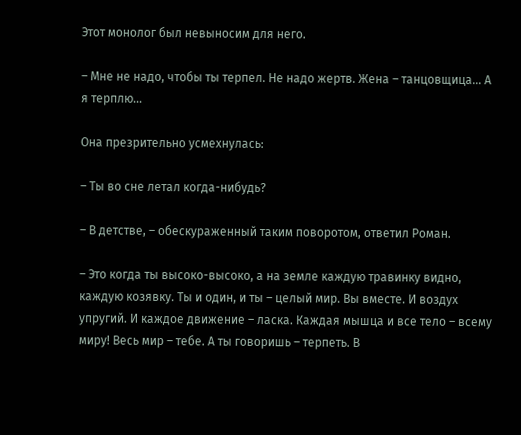Этот монолог был невыносим для него.

– Мне не надо, чтобы ты терпел. Не надо жертв. Жена – танцовщица… А я терплю…

Она презрительно усмехнулась:

– Ты во сне летал когда-нибудь?

– В детстве, – обескураженный таким поворотом, ответил Роман.

– Это когда ты высоко-высоко, а на земле каждую травинку видно, каждую козявку. Ты и один, и ты – целый мир. Вы вместе. И воздух упругий. И каждое движение – ласка. Каждая мышца и все тело – всему миру! Весь мир – тебе. А ты говоришь – терпеть. В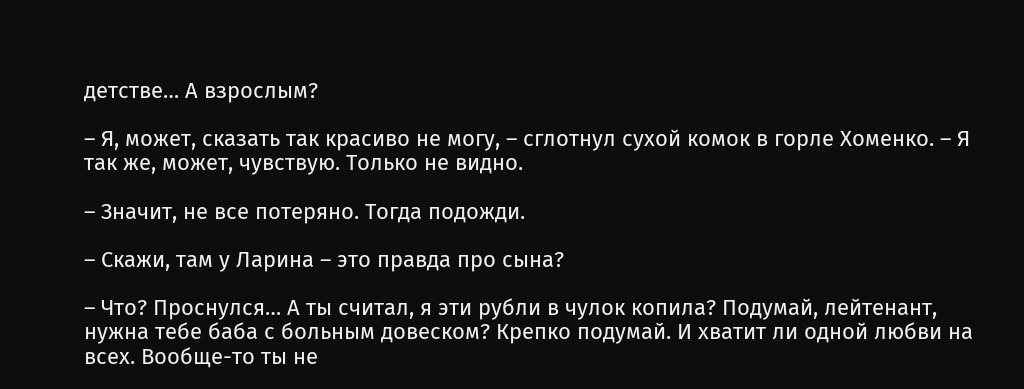детстве… А взрослым?

– Я, может, сказать так красиво не могу, – сглотнул сухой комок в горле Хоменко. – Я так же, может, чувствую. Только не видно.

– Значит, не все потеряно. Тогда подожди.

– Скажи, там у Ларина – это правда про сына?

– Что? Проснулся… А ты считал, я эти рубли в чулок копила? Подумай, лейтенант, нужна тебе баба с больным довеском? Крепко подумай. И хватит ли одной любви на всех. Вообще-то ты не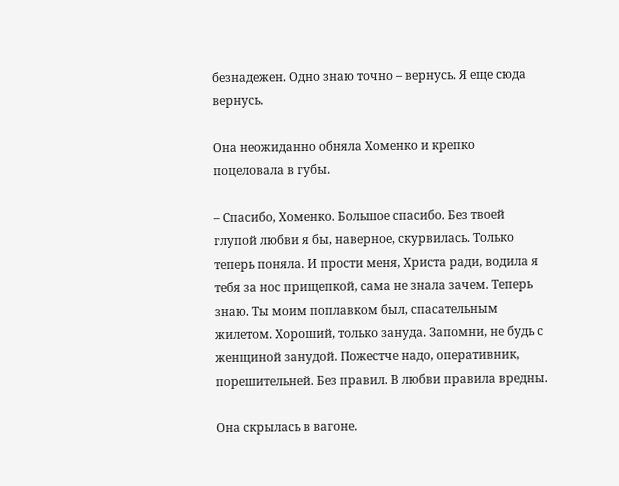безнадежен. Одно знаю точно – вернусь. Я еще сюда вернусь.

Она неожиданно обняла Хоменко и крепко поцеловала в губы.

– Спасибо, Хоменко. Большое спасибо. Без твоей глупой любви я бы, наверное, скурвилась. Только теперь поняла. И прости меня, Христа ради, водила я тебя за нос прищепкой, сама не знала зачем. Теперь знаю. Ты моим поплавком был, спасательным жилетом. Хороший, только зануда. Запомни, не будь с женщиной занудой. Пожестче надо, оперативник, порешительней. Без правил. В любви правила вредны.

Она скрылась в вагоне.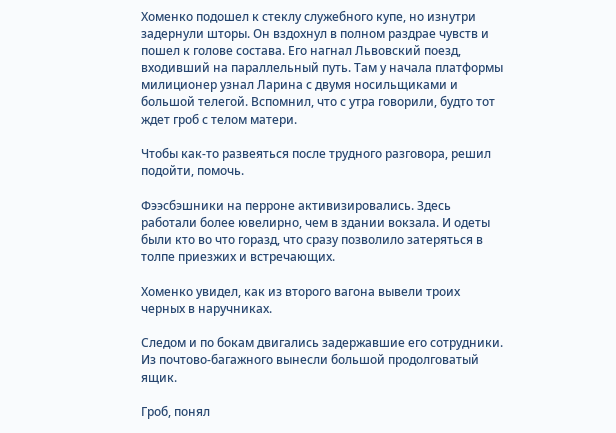Хоменко подошел к стеклу служебного купе, но изнутри задернули шторы. Он вздохнул в полном раздрае чувств и пошел к голове состава. Его нагнал Львовский поезд, входивший на параллельный путь. Там у начала платформы милиционер узнал Ларина с двумя носильщиками и большой телегой. Вспомнил, что с утра говорили, будто тот ждет гроб с телом матери.

Чтобы как-то развеяться после трудного разговора, решил подойти, помочь.

Фээсбэшники на перроне активизировались. Здесь работали более ювелирно, чем в здании вокзала. И одеты были кто во что горазд, что сразу позволило затеряться в толпе приезжих и встречающих.

Хоменко увидел, как из второго вагона вывели троих черных в наручниках.

Следом и по бокам двигались задержавшие его сотрудники. Из почтово-багажного вынесли большой продолговатый ящик.

Гроб, понял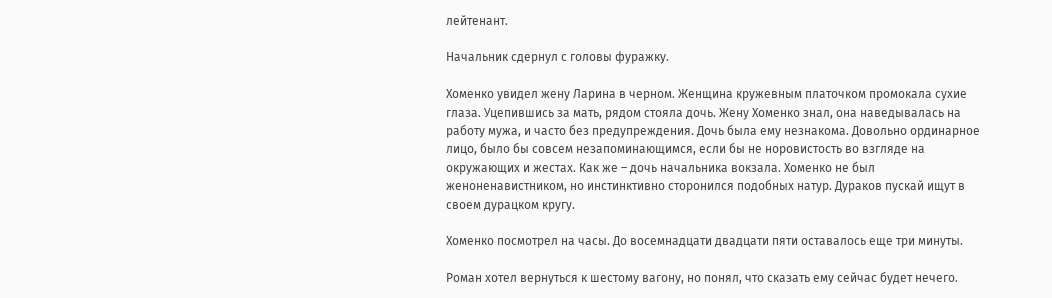лейтенант.

Начальник сдернул с головы фуражку.

Хоменко увидел жену Ларина в черном. Женщина кружевным платочком промокала сухие глаза. Уцепившись за мать, рядом стояла дочь. Жену Хоменко знал, она наведывалась на работу мужа, и часто без предупреждения. Дочь была ему незнакома. Довольно ординарное лицо, было бы совсем незапоминающимся, если бы не норовистость во взгляде на окружающих и жестах. Как же – дочь начальника вокзала. Хоменко не был женоненавистником, но инстинктивно сторонился подобных натур. Дураков пускай ищут в своем дурацком кругу.

Хоменко посмотрел на часы. До восемнадцати двадцати пяти оставалось еще три минуты.

Роман хотел вернуться к шестому вагону, но понял, что сказать ему сейчас будет нечего.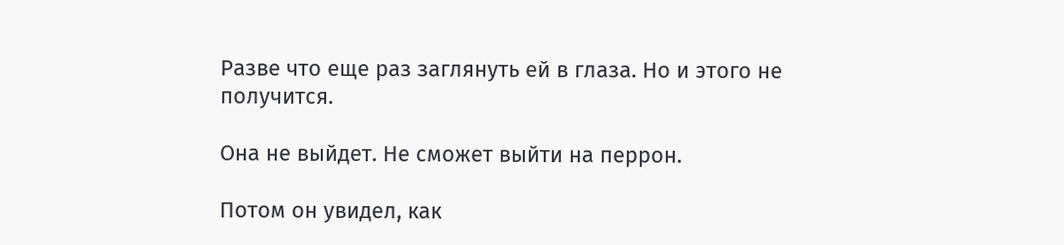Разве что еще раз заглянуть ей в глаза. Но и этого не получится.

Она не выйдет. Не сможет выйти на перрон.

Потом он увидел, как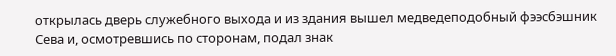открылась дверь служебного выхода и из здания вышел медведеподобный фээсбэшник Сева и, осмотревшись по сторонам, подал знак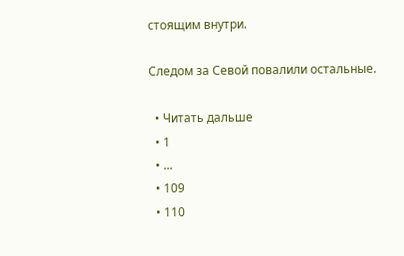стоящим внутри.

Следом за Севой повалили остальные.

  • Читать дальше
  • 1
  • ...
  • 109
  • 110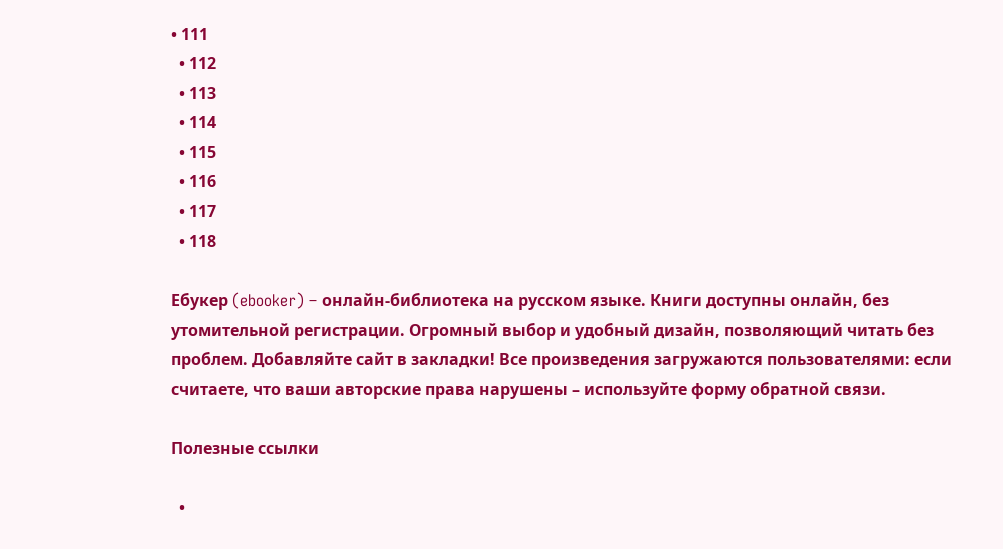• 111
  • 112
  • 113
  • 114
  • 115
  • 116
  • 117
  • 118

Ебукер (ebooker) – онлайн-библиотека на русском языке. Книги доступны онлайн, без утомительной регистрации. Огромный выбор и удобный дизайн, позволяющий читать без проблем. Добавляйте сайт в закладки! Все произведения загружаются пользователями: если считаете, что ваши авторские права нарушены – используйте форму обратной связи.

Полезные ссылки

  •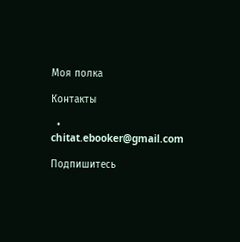Моя полка

Контакты

  • chitat.ebooker@gmail.com

Подпишитесь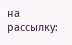на рассылку: